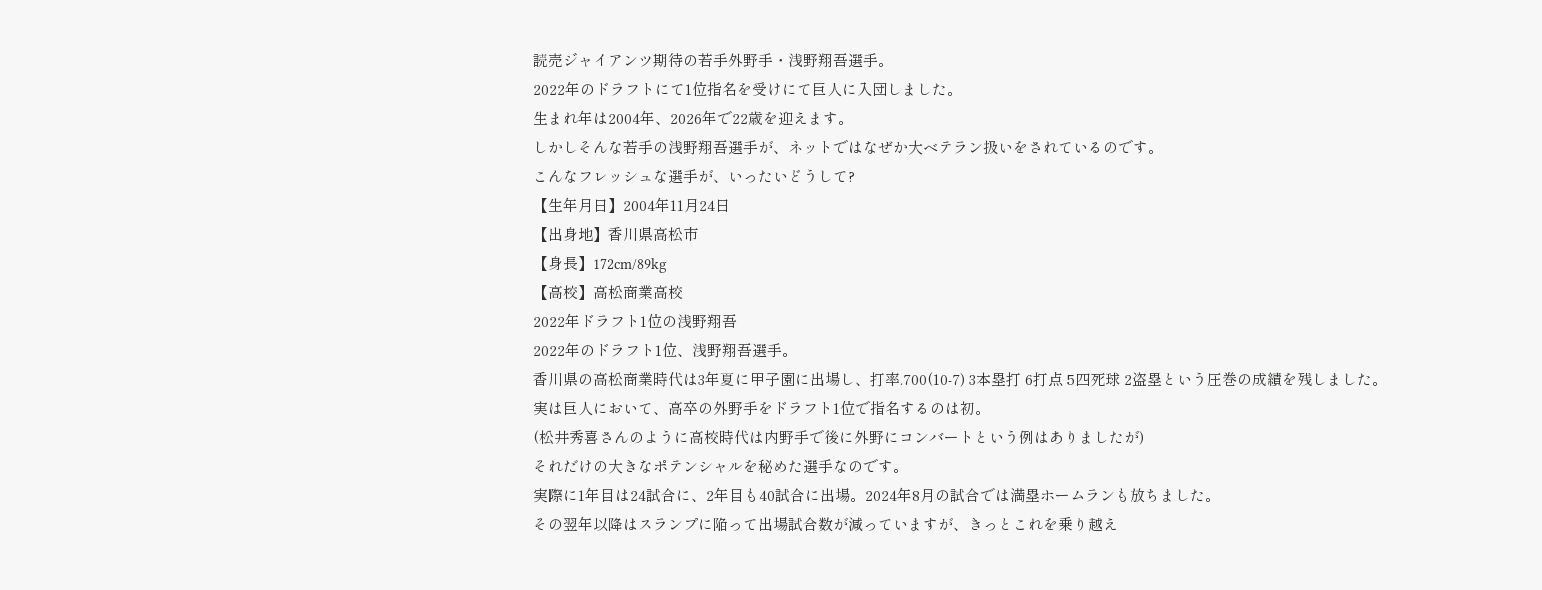読売ジャイアンツ期待の若手外野手・浅野翔吾選手。
2022年のドラフトにて1位指名を受けにて巨人に入団しました。
生まれ年は2004年、2026年で22歳を迎えます。
しかしそんな若手の浅野翔吾選手が、ネットではなぜか大ベテラン扱いをされているのです。
こんなフレッシュな選手が、いったいどうして?
【生年月日】2004年11月24日
【出身地】香川県高松市
【身長】172cm/89kg
【高校】高松商業高校
2022年ドラフト1位の浅野翔吾
2022年のドラフト1位、浅野翔吾選手。
香川県の高松商業時代は3年夏に甲子園に出場し、打率.700(10-7) 3本塁打 6打点 5四死球 2盗塁という圧巻の成績を残しました。
実は巨人において、高卒の外野手をドラフト1位で指名するのは初。
(松井秀喜さんのように高校時代は内野手で後に外野にコンバートという例はありましたが)
それだけの大きなポテンシャルを秘めた選手なのです。
実際に1年目は24試合に、2年目も40試合に出場。2024年8月の試合では満塁ホームランも放ちました。
その翌年以降はスランプに陥って出場試合数が減っていますが、きっとこれを乗り越え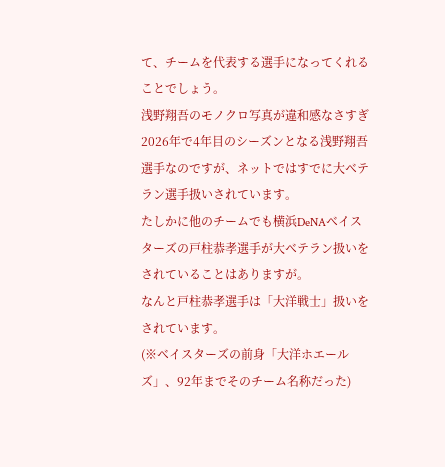て、チームを代表する選手になってくれることでしょう。
浅野翔吾のモノクロ写真が違和感なさすぎ
2026年で4年目のシーズンとなる浅野翔吾選手なのですが、ネットではすでに大ベテラン選手扱いされています。
たしかに他のチームでも横浜DeNAベイスターズの戸柱恭孝選手が大ベテラン扱いをされていることはありますが。
なんと戸柱恭孝選手は「大洋戦士」扱いをされています。
(※ベイスターズの前身「大洋ホエールズ」、92年までそのチーム名称だった)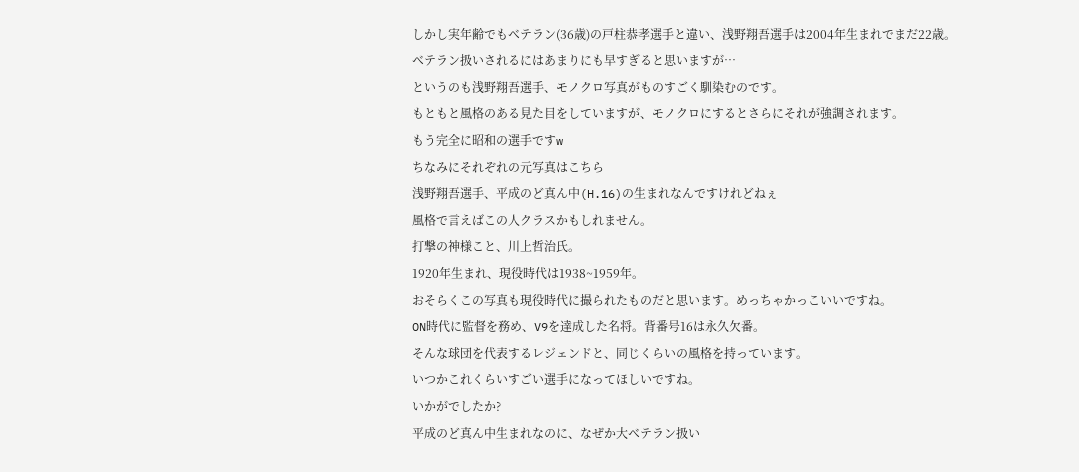しかし実年齢でもベテラン(36歳)の戸柱恭孝選手と違い、浅野翔吾選手は2004年生まれでまだ22歳。
ベテラン扱いされるにはあまりにも早すぎると思いますが…
というのも浅野翔吾選手、モノクロ写真がものすごく馴染むのです。
もともと風格のある見た目をしていますが、モノクロにするとさらにそれが強調されます。
もう完全に昭和の選手ですw
ちなみにそれぞれの元写真はこちら
浅野翔吾選手、平成のど真ん中(H.16)の生まれなんですけれどねぇ
風格で言えばこの人クラスかもしれません。
打撃の神様こと、川上哲治氏。
1920年生まれ、現役時代は1938~1959年。
おそらくこの写真も現役時代に撮られたものだと思います。めっちゃかっこいいですね。
ON時代に監督を務め、V9を達成した名将。背番号16は永久欠番。
そんな球団を代表するレジェンドと、同じくらいの風格を持っています。
いつかこれくらいすごい選手になってほしいですね。
いかがでしたか?
平成のど真ん中生まれなのに、なぜか大ベテラン扱い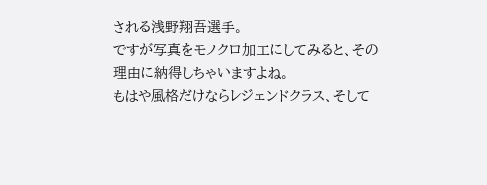される浅野翔吾選手。
ですが写真をモノクロ加工にしてみると、その理由に納得しちゃいますよね。
もはや風格だけならレジェンドクラス、そして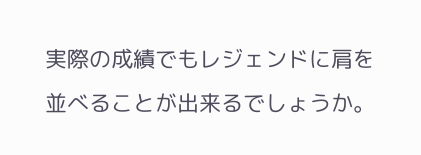実際の成績でもレジェンドに肩を並べることが出来るでしょうか。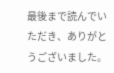最後まで読んでいただき、ありがとうございました。